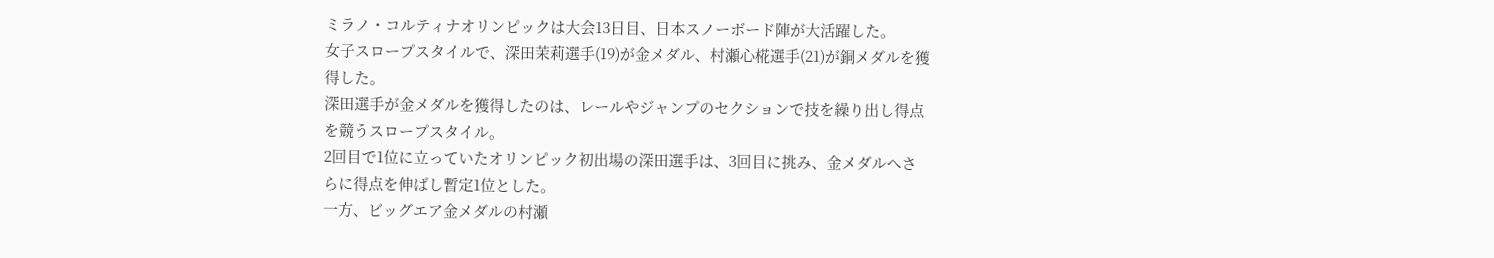ミラノ・コルティナオリンピックは大会13日目、日本スノーボード陣が大活躍した。
女子スロープスタイルで、深田茉莉選手(19)が金メダル、村瀬心椛選手(21)が銅メダルを獲得した。
深田選手が金メダルを獲得したのは、レールやジャンプのセクションで技を繰り出し得点を競うスロープスタイル。
2回目で1位に立っていたオリンピック初出場の深田選手は、3回目に挑み、金メダルへさらに得点を伸ばし暫定1位とした。
一方、ビッグエア金メダルの村瀬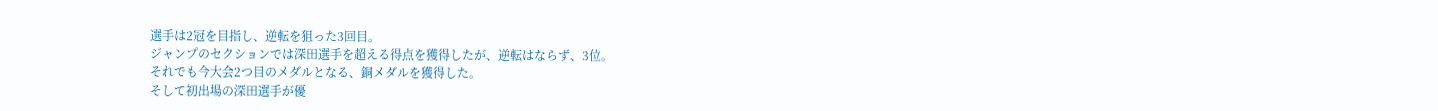選手は2冠を目指し、逆転を狙った3回目。
ジャンプのセクションでは深田選手を超える得点を獲得したが、逆転はならず、3位。
それでも今大会2つ目のメダルとなる、銅メダルを獲得した。
そして初出場の深田選手が優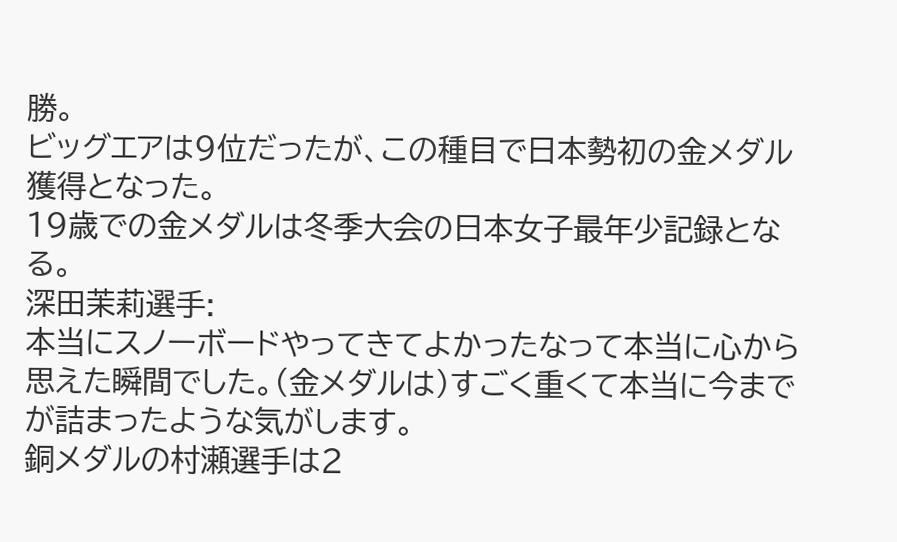勝。
ビッグエアは9位だったが、この種目で日本勢初の金メダル獲得となった。
19歳での金メダルは冬季大会の日本女子最年少記録となる。
深田茉莉選手:
本当にスノーボードやってきてよかったなって本当に心から思えた瞬間でした。(金メダルは)すごく重くて本当に今までが詰まったような気がします。
銅メダルの村瀬選手は2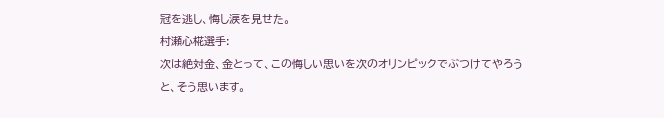冠を逃し、悔し涙を見せた。
村瀬心椛選手:
次は絶対金、金とって、この悔しい思いを次のオリンピックでぶつけてやろうと、そう思います。